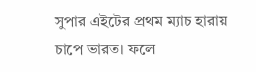সুপার এইটের প্রথম ম্যাচ হারায় চাপে ভারত। ফলে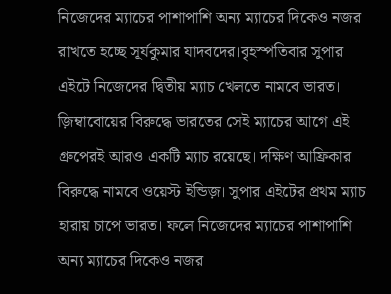নিজেদের ম্যাচের পাশাপাশি অন্য ম্যাচের দিকেও নজর রাখতে হচ্ছে সূর্যকুমার যাদবদের।বৃহস্পতিবার সুপার এইটে নিজেদের দ্বিতীয় ম্যাচ খেলতে নামবে ভারত। জ়িম্বাবোয়ের বিরুদ্ধে ভারতের সেই ম্যাচের আগে এই গ্রুপেরই আরও একটি ম্যাচ রয়েছে। দক্ষিণ আফ্রিকার বিরুদ্ধে নামবে ওয়েস্ট ইন্ডিজ়। সুপার এইটের প্রথম ম্যাচ হারায় চাপে ভারত। ফলে নিজেদের ম্যাচের পাশাপাশি অন্য ম্যাচের দিকেও নজর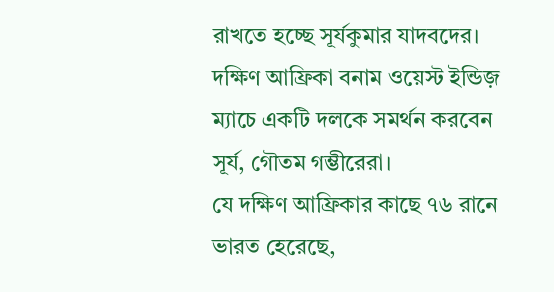রাখতে হচ্ছে সূর্যকুমার যাদবদের। দক্ষিণ আফ্রিকা বনাম ওয়েস্ট ইন্ডিজ় ম্যাচে একটি দলকে সমর্থন করবেন সূর্য, গৌতম গম্ভীরেরা।
যে দক্ষিণ আফ্রিকার কাছে ৭৬ রানে ভারত হেরেছে,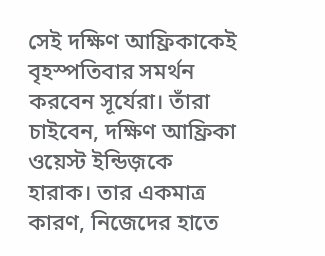সেই দক্ষিণ আফ্রিকাকেই বৃহস্পতিবার সমর্থন করবেন সূর্যেরা। তাঁরা চাইবেন, দক্ষিণ আফ্রিকা ওয়েস্ট ইন্ডিজ়কে হারাক। তার একমাত্র কারণ, নিজেদের হাতে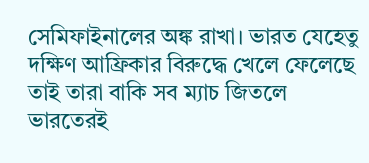সেমিফাইনালের অঙ্ক রাখা। ভারত যেহেতু দক্ষিণ আফ্রিকার বিরুদ্ধে খেলে ফেলেছে তাই তারা বাকি সব ম্যাচ জিতলে ভারতেরই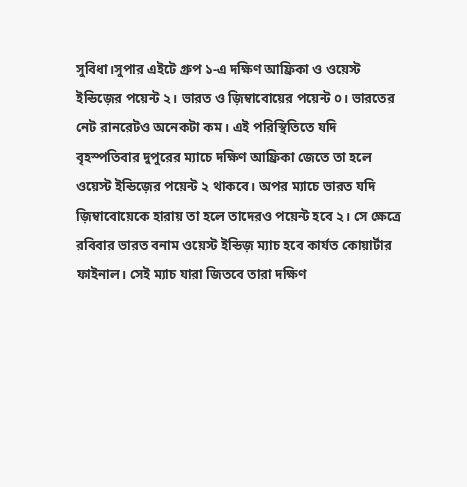সুবিধা।সুপার এইটে গ্রুপ ১-এ দক্ষিণ আফ্রিকা ও ওয়েস্ট ইন্ডিজ়ের পয়েন্ট ২। ভারত ও জ়িম্বাবোয়ের পয়েন্ট ০। ভারতের নেট রানরেটও অনেকটা কম। এই পরিস্থিতিতে যদি বৃহস্পতিবার দুপুরের ম্যাচে দক্ষিণ আফ্রিকা জেতে তা হলে ওয়েস্ট ইন্ডিজ়ের পয়েন্ট ২ থাকবে। অপর ম্যাচে ভারত যদি জ়িম্বাবোয়েকে হারায় তা হলে তাদেরও পয়েন্ট হবে ২। সে ক্ষেত্রে রবিবার ভারত বনাম ওয়েস্ট ইন্ডিজ় ম্যাচ হবে কার্যত কোয়ার্টার ফাইনাল। সেই ম্যাচ যারা জিতবে তারা দক্ষিণ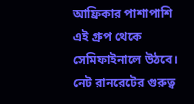আফ্রিকার পাশাপাশি এই গ্রুপ থেকে সেমিফাইনালে উঠবে। নেট রানরেটের গুরুত্ব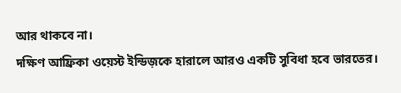আর থাকবে না।
দক্ষিণ আফ্রিকা ওয়েস্ট ইন্ডিজ়কে হারালে আরও একটি সুবিধা হবে ভারতের।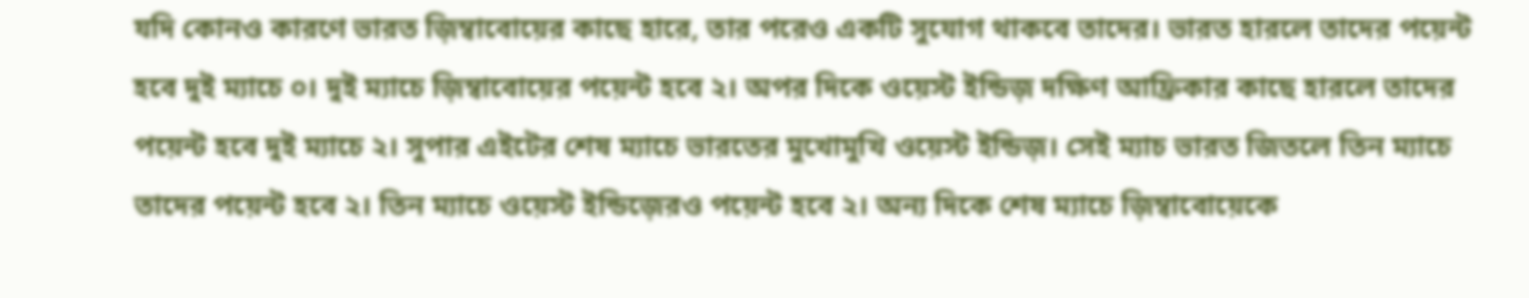যদি কোনও কারণে ভারত জ়িম্বাবোয়ের কাছে হারে, তার পরেও একটি সুযোগ থাকবে তাদের। ভারত হারলে তাদের পয়েন্ট হবে দুই ম্যাচে ০। দুই ম্যাচে জ়িম্বাবোয়ের পয়েন্ট হবে ২। অপর দিকে ওয়েস্ট ইন্ডিজ় দক্ষিণ আফ্রিকার কাছে হারলে তাদের পয়েন্ট হবে দুই ম্যাচে ২। সুপার এইটের শেষ ম্যাচে ভারতের মুখোমুখি ওয়েস্ট ইন্ডিজ়। সেই ম্যাচ ভারত জিতলে তিন ম্যাচে তাদের পয়েন্ট হবে ২। তিন ম্যাচে ওয়েস্ট ইন্ডিজ়েরও পয়েন্ট হবে ২। অন্য দিকে শেষ ম্যাচে জ়িম্বাবোয়েকে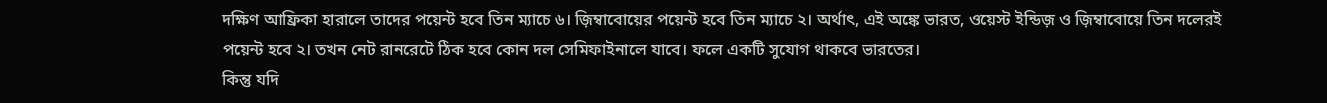দক্ষিণ আফ্রিকা হারালে তাদের পয়েন্ট হবে তিন ম্যাচে ৬। জ়িম্বাবোয়ের পয়েন্ট হবে তিন ম্যাচে ২। অর্থাৎ, এই অঙ্কে ভারত, ওয়েস্ট ইন্ডিজ় ও জ়িম্বাবোয়ে তিন দলেরই পয়েন্ট হবে ২। তখন নেট রানরেটে ঠিক হবে কোন দল সেমিফাইনালে যাবে। ফলে একটি সুযোগ থাকবে ভারতের।
কিন্তু যদি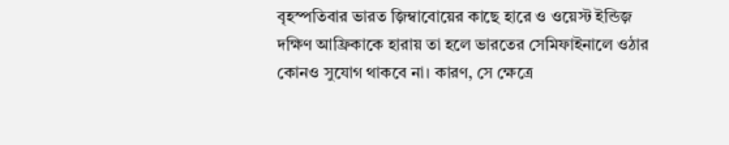বৃহস্পতিবার ভারত জ়িম্বাবোয়ের কাছে হারে ও ওয়েস্ট ইন্ডিজ় দক্ষিণ আফ্রিকাকে হারায় তা হলে ভারতের সেমিফাইনালে ওঠার কোনও সুযোগ থাকবে না। কারণ, সে ক্ষেত্রে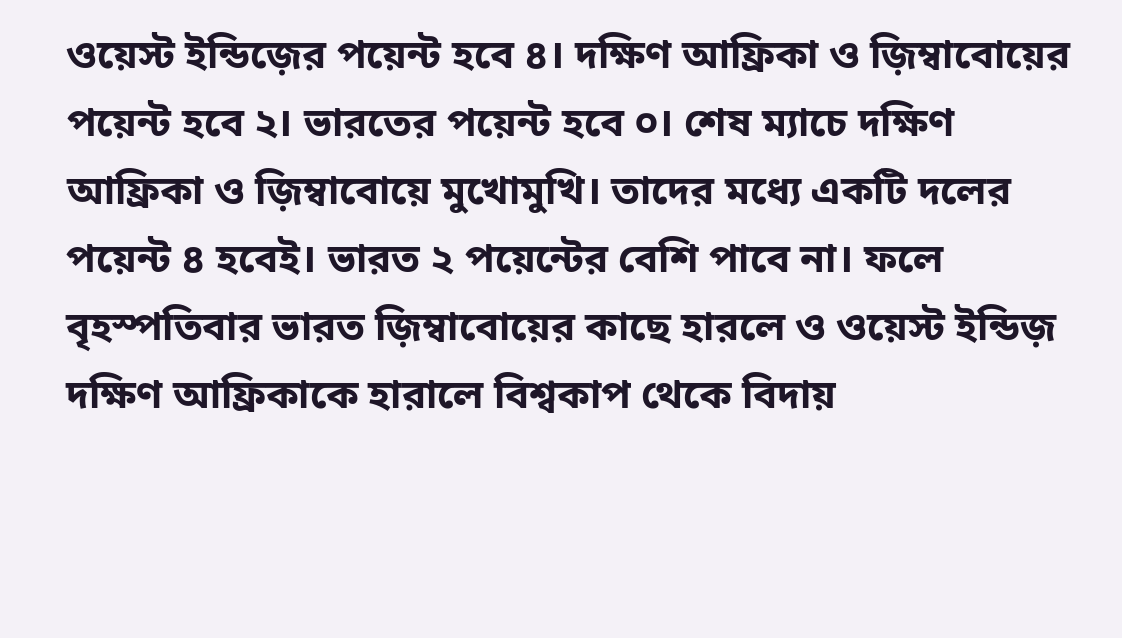ওয়েস্ট ইন্ডিজ়ের পয়েন্ট হবে ৪। দক্ষিণ আফ্রিকা ও জ়িম্বাবোয়ের পয়েন্ট হবে ২। ভারতের পয়েন্ট হবে ০। শেষ ম্যাচে দক্ষিণ আফ্রিকা ও জ়িম্বাবোয়ে মুখোমুখি। তাদের মধ্যে একটি দলের পয়েন্ট ৪ হবেই। ভারত ২ পয়েন্টের বেশি পাবে না। ফলে বৃহস্পতিবার ভারত জ়িম্বাবোয়ের কাছে হারলে ও ওয়েস্ট ইন্ডিজ় দক্ষিণ আফ্রিকাকে হারালে বিশ্বকাপ থেকে বিদায়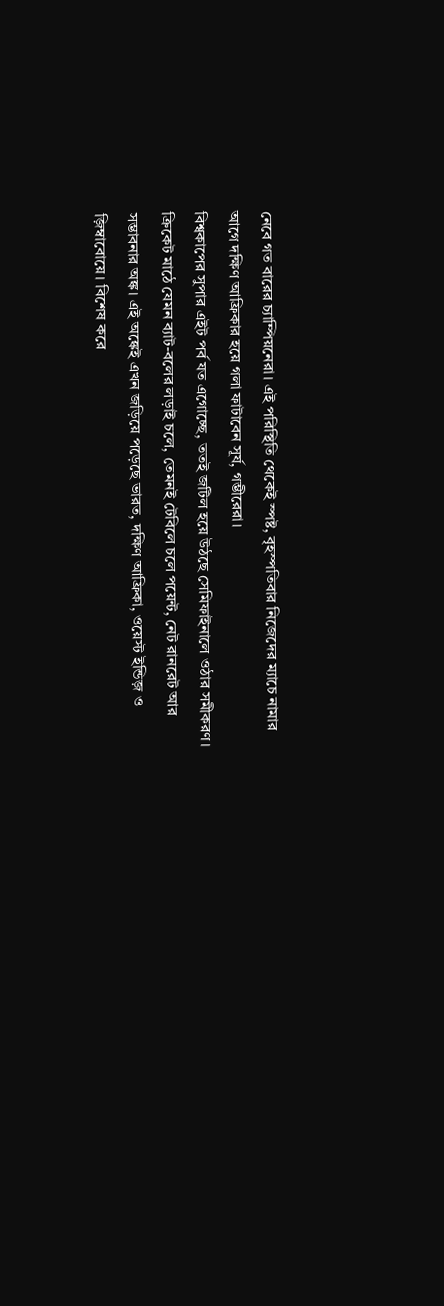নেবে গত বারের চ্যাম্পিয়নেরা। এই পরিস্থিতি থেকেই স্পষ্ট, বৃহস্পতিবার নিজেদের ম্যাচে নামার আগে দক্ষিণ আফ্রিকার হয়ে গলা ফাটাবেন সূর্য, গম্ভীরেরা।
বিশ্বকাপের সুপার এইট পর্ব যত এগোচ্ছে, ততই জটিল হয়ে উঠছে সেমিফাইনালে ওঠার সমীকরণ। ক্রিকেট মাঠে যেমন ব্যাট-বলের লড়াই চলে, তেমনই টেবিলে চলে পয়েন্ট, নেট রানরেট আর সম্ভাবনার অঙ্ক। এই অঙ্কেই এখন জড়িয়ে পড়েছে ভারত, দক্ষিণ আফ্রিকা, ওয়েস্ট ইন্ডিজ় ও জ়িম্বাবোয়ে। বিশেষ করে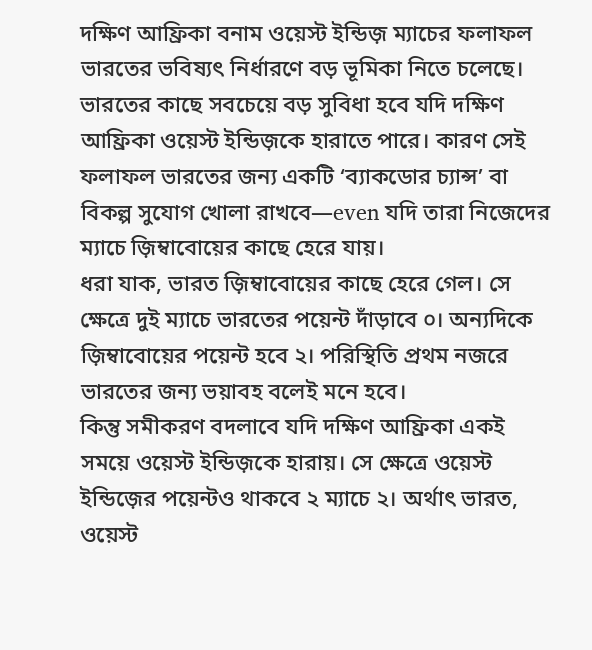দক্ষিণ আফ্রিকা বনাম ওয়েস্ট ইন্ডিজ় ম্যাচের ফলাফল ভারতের ভবিষ্যৎ নির্ধারণে বড় ভূমিকা নিতে চলেছে।
ভারতের কাছে সবচেয়ে বড় সুবিধা হবে যদি দক্ষিণ আফ্রিকা ওয়েস্ট ইন্ডিজ়কে হারাতে পারে। কারণ সেই ফলাফল ভারতের জন্য একটি ‘ব্যাকডোর চ্যান্স’ বা বিকল্প সুযোগ খোলা রাখবে—even যদি তারা নিজেদের ম্যাচে জ়িম্বাবোয়ের কাছে হেরে যায়।
ধরা যাক, ভারত জ়িম্বাবোয়ের কাছে হেরে গেল। সে ক্ষেত্রে দুই ম্যাচে ভারতের পয়েন্ট দাঁড়াবে ০। অন্যদিকে জ়িম্বাবোয়ের পয়েন্ট হবে ২। পরিস্থিতি প্রথম নজরে ভারতের জন্য ভয়াবহ বলেই মনে হবে।
কিন্তু সমীকরণ বদলাবে যদি দক্ষিণ আফ্রিকা একই সময়ে ওয়েস্ট ইন্ডিজ়কে হারায়। সে ক্ষেত্রে ওয়েস্ট ইন্ডিজ়ের পয়েন্টও থাকবে ২ ম্যাচে ২। অর্থাৎ ভারত, ওয়েস্ট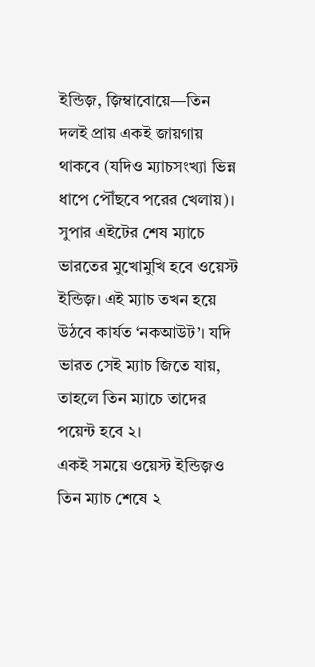ইন্ডিজ়, জ়িম্বাবোয়ে—তিন দলই প্রায় একই জায়গায় থাকবে (যদিও ম্যাচসংখ্যা ভিন্ন ধাপে পৌঁছবে পরের খেলায়)।
সুপার এইটের শেষ ম্যাচে ভারতের মুখোমুখি হবে ওয়েস্ট ইন্ডিজ়। এই ম্যাচ তখন হয়ে উঠবে কার্যত ‘নকআউট’। যদি ভারত সেই ম্যাচ জিতে যায়, তাহলে তিন ম্যাচে তাদের পয়েন্ট হবে ২।
একই সময়ে ওয়েস্ট ইন্ডিজ়ও তিন ম্যাচ শেষে ২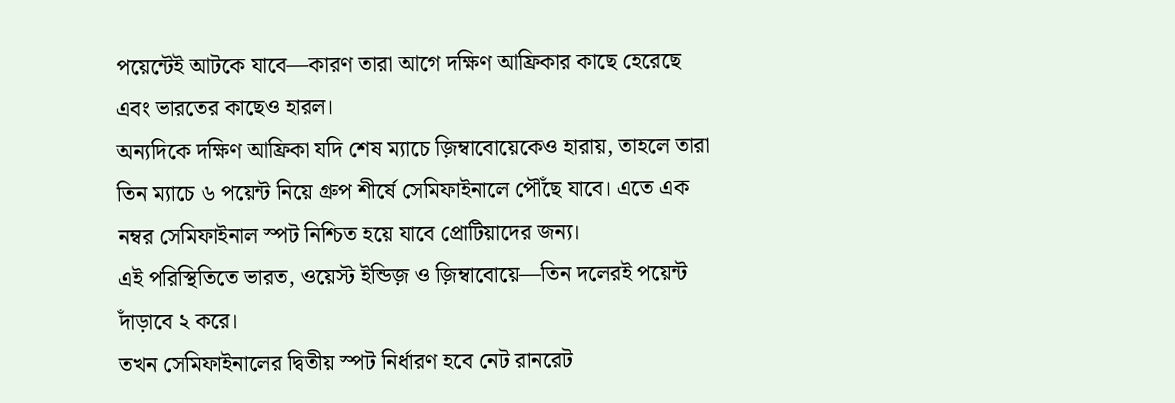পয়েন্টেই আটকে যাবে—কারণ তারা আগে দক্ষিণ আফ্রিকার কাছে হেরেছে এবং ভারতের কাছেও হারল।
অন্যদিকে দক্ষিণ আফ্রিকা যদি শেষ ম্যাচে জ়িম্বাবোয়েকেও হারায়, তাহলে তারা তিন ম্যাচে ৬ পয়েন্ট নিয়ে গ্রুপ শীর্ষে সেমিফাইনালে পৌঁছে যাবে। এতে এক নম্বর সেমিফাইনাল স্পট নিশ্চিত হয়ে যাবে প্রোটিয়াদের জন্য।
এই পরিস্থিতিতে ভারত, ওয়েস্ট ইন্ডিজ় ও জ়িম্বাবোয়ে—তিন দলেরই পয়েন্ট দাঁড়াবে ২ করে।
তখন সেমিফাইনালের দ্বিতীয় স্পট নির্ধারণ হবে নেট রানরেট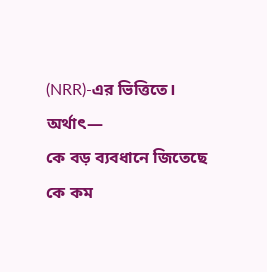(NRR)-এর ভিত্তিতে।
অর্থাৎ—
কে বড় ব্যবধানে জিতেছে
কে কম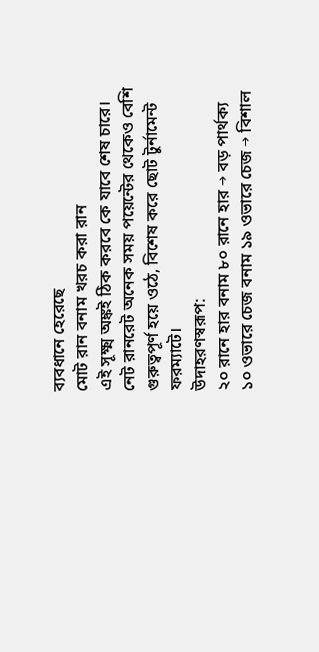ব্যবধানে হেরেছে
মোট রান বনাম খরচ করা রান
এই সূক্ষ্ম অঙ্কই ঠিক করবে কে যাবে শেষ চারে।
নেট রানরেট অনেক সময় পয়েন্টের থেকেও বেশি গুরুত্বপূর্ণ হয়ে ওঠে, বিশেষ করে ছোট টুর্নামেন্ট ফরম্যাটে।
উদাহরণস্বরূপ:
২০ রানে হার বনাম ৮০ রানে হার → বড় পার্থক্য
১০ ওভারে চেজ বনাম ১৯ ওভারে চেজ → বিশাল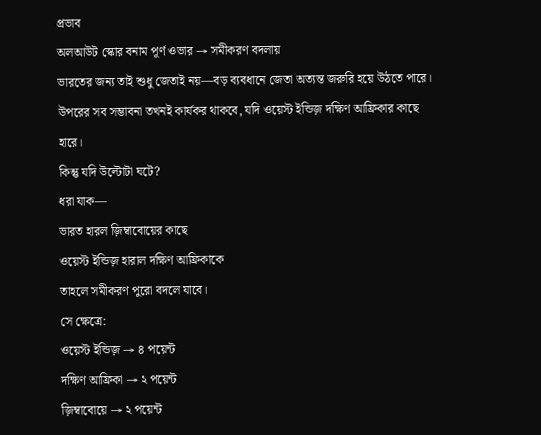প্রভাব
অলআউট স্কোর বনাম পূর্ণ ওভার → সমীকরণ বদলায়
ভারতের জন্য তাই শুধু জেতাই নয়—বড় ব্যবধানে জেতা অত্যন্ত জরুরি হয়ে উঠতে পারে।
উপরের সব সম্ভাবনা তখনই কার্যকর থাকবে, যদি ওয়েস্ট ইন্ডিজ় দক্ষিণ আফ্রিকার কাছে হারে।
কিন্তু যদি উল্টোটা ঘটে?
ধরা যাক—
ভারত হারল জ়িম্বাবোয়ের কাছে
ওয়েস্ট ইন্ডিজ় হারাল দক্ষিণ আফ্রিকাকে
তাহলে সমীকরণ পুরো বদলে যাবে।
সে ক্ষেত্রে:
ওয়েস্ট ইন্ডিজ় → ৪ পয়েন্ট
দক্ষিণ আফ্রিকা → ২ পয়েন্ট
জ়িম্বাবোয়ে → ২ পয়েন্ট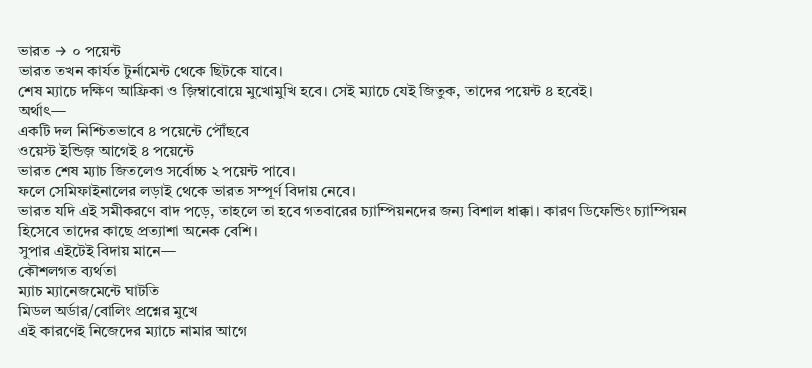ভারত → ০ পয়েন্ট
ভারত তখন কার্যত টুর্নামেন্ট থেকে ছিটকে যাবে।
শেষ ম্যাচে দক্ষিণ আফ্রিকা ও জ়িম্বাবোয়ে মুখোমুখি হবে। সেই ম্যাচে যেই জিতুক, তাদের পয়েন্ট ৪ হবেই।
অর্থাৎ—
একটি দল নিশ্চিতভাবে ৪ পয়েন্টে পৌঁছবে
ওয়েস্ট ইন্ডিজ় আগেই ৪ পয়েন্টে
ভারত শেষ ম্যাচ জিতলেও সর্বোচ্চ ২ পয়েন্ট পাবে।
ফলে সেমিফাইনালের লড়াই থেকে ভারত সম্পূর্ণ বিদায় নেবে।
ভারত যদি এই সমীকরণে বাদ পড়ে, তাহলে তা হবে গতবারের চ্যাম্পিয়নদের জন্য বিশাল ধাক্কা। কারণ ডিফেন্ডিং চ্যাম্পিয়ন হিসেবে তাদের কাছে প্রত্যাশা অনেক বেশি।
সুপার এইটেই বিদায় মানে—
কৌশলগত ব্যর্থতা
ম্যাচ ম্যানেজমেন্টে ঘাটতি
মিডল অর্ডার/বোলিং প্রশ্নের মুখে
এই কারণেই নিজেদের ম্যাচে নামার আগে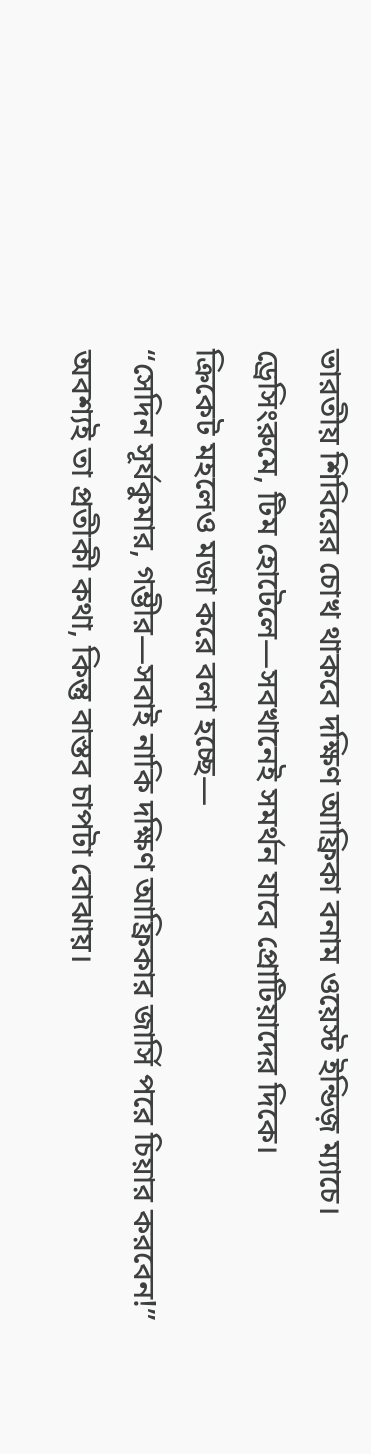ভারতীয় শিবিরের চোখ থাকবে দক্ষিণ আফ্রিকা বনাম ওয়েস্ট ইন্ডিজ় ম্যাচে।
ড্রেসিংরুমে, টিম হোটেলে—সবখানেই সমর্থন যাবে প্রোটিয়াদের দিকে।
ক্রিকেট মহলেও মজা করে বলা হচ্ছে—
“সেদিন সূর্যকুমার, গম্ভীর—সবাই নাকি দক্ষিণ আফ্রিকার জার্সি পরে চিয়ার করবেন!”
অবশ্যই তা প্রতীকী কথা, কিন্তু বাস্তব চাপটা বোঝায়।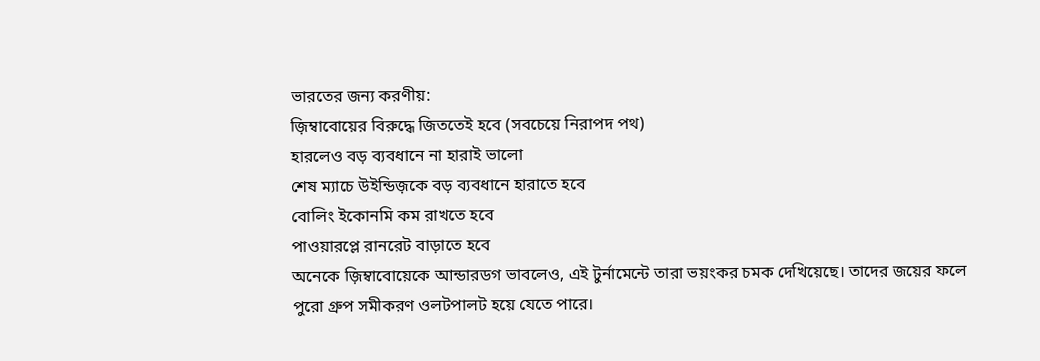ভারতের জন্য করণীয়:
জ়িম্বাবোয়ের বিরুদ্ধে জিততেই হবে (সবচেয়ে নিরাপদ পথ)
হারলেও বড় ব্যবধানে না হারাই ভালো
শেষ ম্যাচে উইন্ডিজ়কে বড় ব্যবধানে হারাতে হবে
বোলিং ইকোনমি কম রাখতে হবে
পাওয়ারপ্লে রানরেট বাড়াতে হবে
অনেকে জ়িম্বাবোয়েকে আন্ডারডগ ভাবলেও, এই টুর্নামেন্টে তারা ভয়ংকর চমক দেখিয়েছে। তাদের জয়ের ফলে পুরো গ্রুপ সমীকরণ ওলটপালট হয়ে যেতে পারে।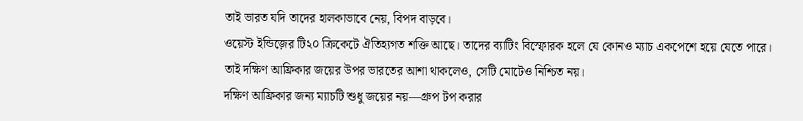তাই ভারত যদি তাদের হালকাভাবে নেয়, বিপদ বাড়বে।
ওয়েস্ট ইন্ডিজ়ের টি২০ ক্রিকেটে ঐতিহ্যগত শক্তি আছে। তাদের ব্যাটিং বিস্ফোরক হলে যে কোনও ম্যাচ একপেশে হয়ে যেতে পারে।
তাই দক্ষিণ আফ্রিকার জয়ের উপর ভারতের আশা থাকলেও, সেটি মোটেও নিশ্চিত নয়।
দক্ষিণ আফ্রিকার জন্য ম্যাচটি শুধু জয়ের নয়—গ্রুপ টপ করার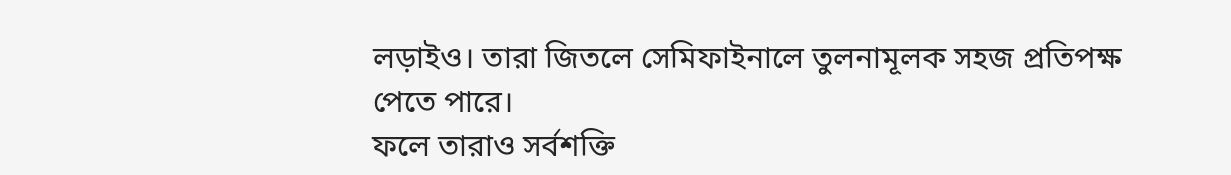লড়াইও। তারা জিতলে সেমিফাইনালে তুলনামূলক সহজ প্রতিপক্ষ পেতে পারে।
ফলে তারাও সর্বশক্তি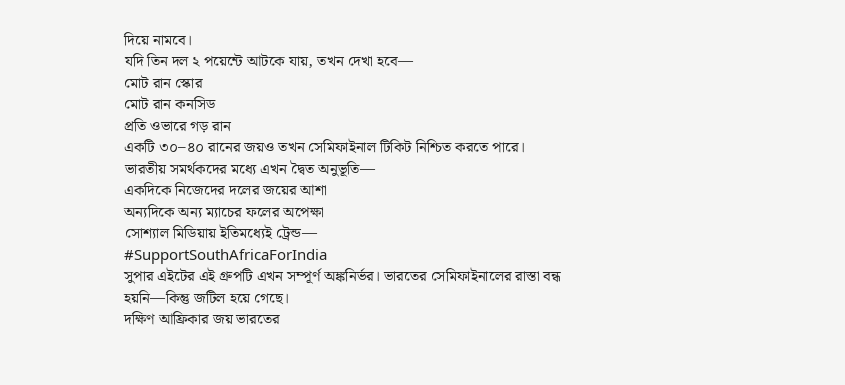দিয়ে নামবে।
যদি তিন দল ২ পয়েন্টে আটকে যায়, তখন দেখা হবে—
মোট রান স্কোর
মোট রান কনসিড
প্রতি ওভারে গড় রান
একটি ৩০–৪০ রানের জয়ও তখন সেমিফাইনাল টিকিট নিশ্চিত করতে পারে।
ভারতীয় সমর্থকদের মধ্যে এখন দ্বৈত অনুভূতি—
একদিকে নিজেদের দলের জয়ের আশা
অন্যদিকে অন্য ম্যাচের ফলের অপেক্ষা
সোশ্যাল মিডিয়ায় ইতিমধ্যেই ট্রেন্ড—
#SupportSouthAfricaForIndia
সুপার এইটের এই গ্রুপটি এখন সম্পূর্ণ অঙ্কনির্ভর। ভারতের সেমিফাইনালের রাস্তা বন্ধ হয়নি—কিন্তু জটিল হয়ে গেছে।
দক্ষিণ আফ্রিকার জয় ভারতের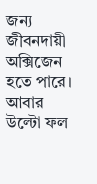জন্য জীবনদায়ী অক্সিজেন হতে পারে। আবার উল্টো ফল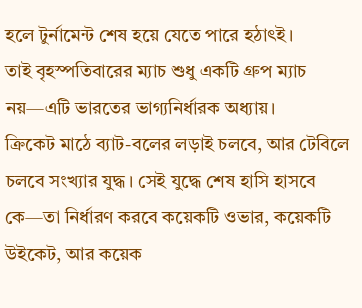হলে টুর্নামেন্ট শেষ হয়ে যেতে পারে হঠাৎই।
তাই বৃহস্পতিবারের ম্যাচ শুধু একটি গ্রুপ ম্যাচ নয়—এটি ভারতের ভাগ্যনির্ধারক অধ্যায়।
ক্রিকেট মাঠে ব্যাট-বলের লড়াই চলবে, আর টেবিলে চলবে সংখ্যার যুদ্ধ। সেই যুদ্ধে শেষ হাসি হাসবে কে—তা নির্ধারণ করবে কয়েকটি ওভার, কয়েকটি উইকেট, আর কয়েক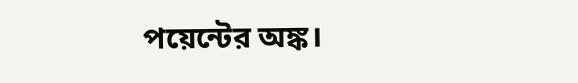পয়েন্টের অঙ্ক।